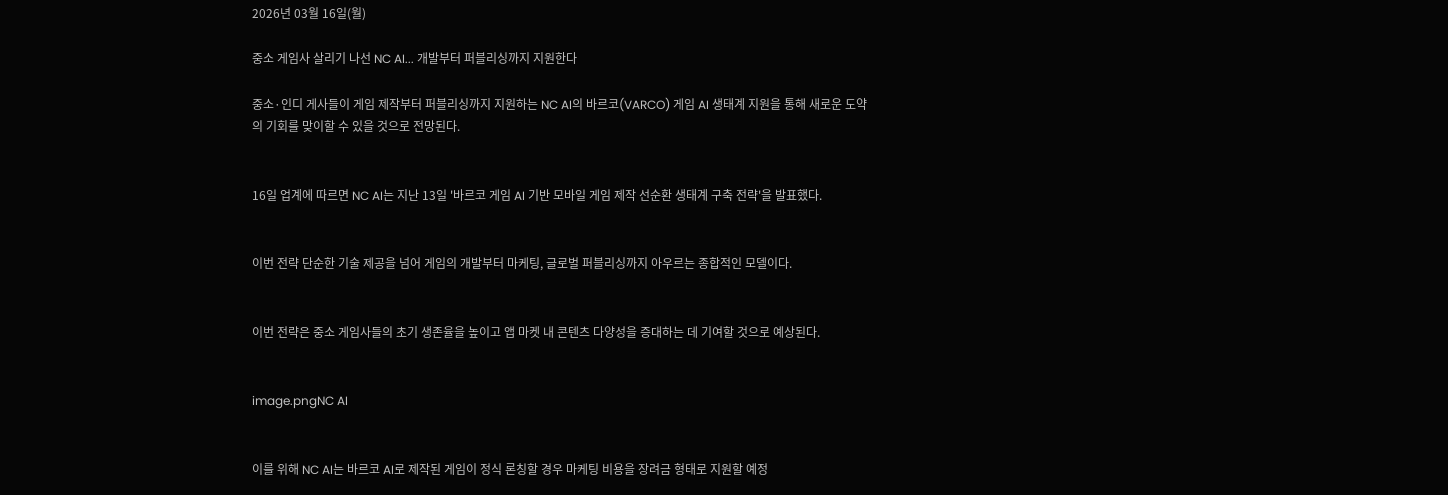2026년 03월 16일(월)

중소 게임사 살리기 나선 NC AI... 개발부터 퍼블리싱까지 지원한다

중소·인디 게사들이 게임 제작부터 퍼블리싱까지 지원하는 NC AI의 바르코(VARCO) 게임 AI 생태계 지원을 통해 새로운 도약의 기회를 맞이할 수 있을 것으로 전망된다.


16일 업계에 따르면 NC AI는 지난 13일 '바르코 게임 AI 기반 모바일 게임 제작 선순환 생태계 구축 전략'을 발표했다.


이번 전략 단순한 기술 제공을 넘어 게임의 개발부터 마케팅, 글로벌 퍼블리싱까지 아우르는 종합적인 모델이다.


이번 전략은 중소 게임사들의 초기 생존율을 높이고 앱 마켓 내 콘텐츠 다양성을 증대하는 데 기여할 것으로 예상된다.


image.pngNC AI


이를 위해 NC AI는 바르코 AI로 제작된 게임이 정식 론칭할 경우 마케팅 비용을 장려금 형태로 지원할 예정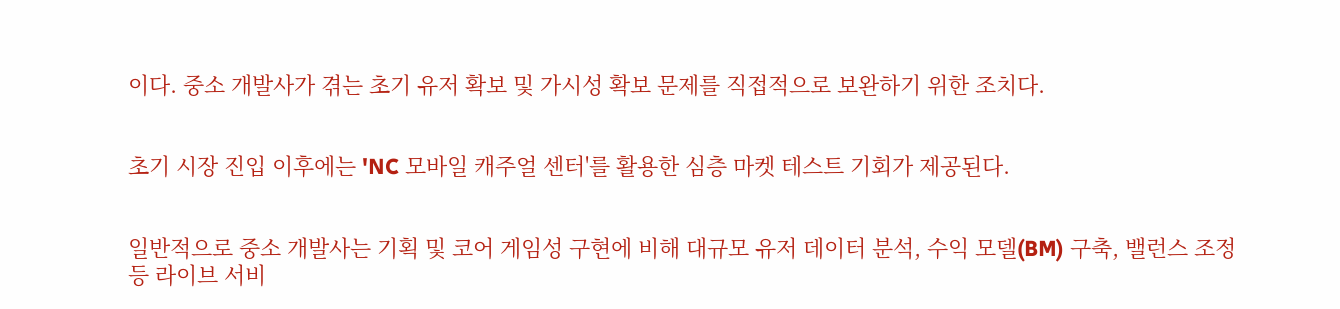이다. 중소 개발사가 겪는 초기 유저 확보 및 가시성 확보 문제를 직접적으로 보완하기 위한 조치다.


초기 시장 진입 이후에는 'NC 모바일 캐주얼 센터'를 활용한 심층 마켓 테스트 기회가 제공된다.


일반적으로 중소 개발사는 기획 및 코어 게임성 구현에 비해 대규모 유저 데이터 분석, 수익 모델(BM) 구축, 밸런스 조정 등 라이브 서비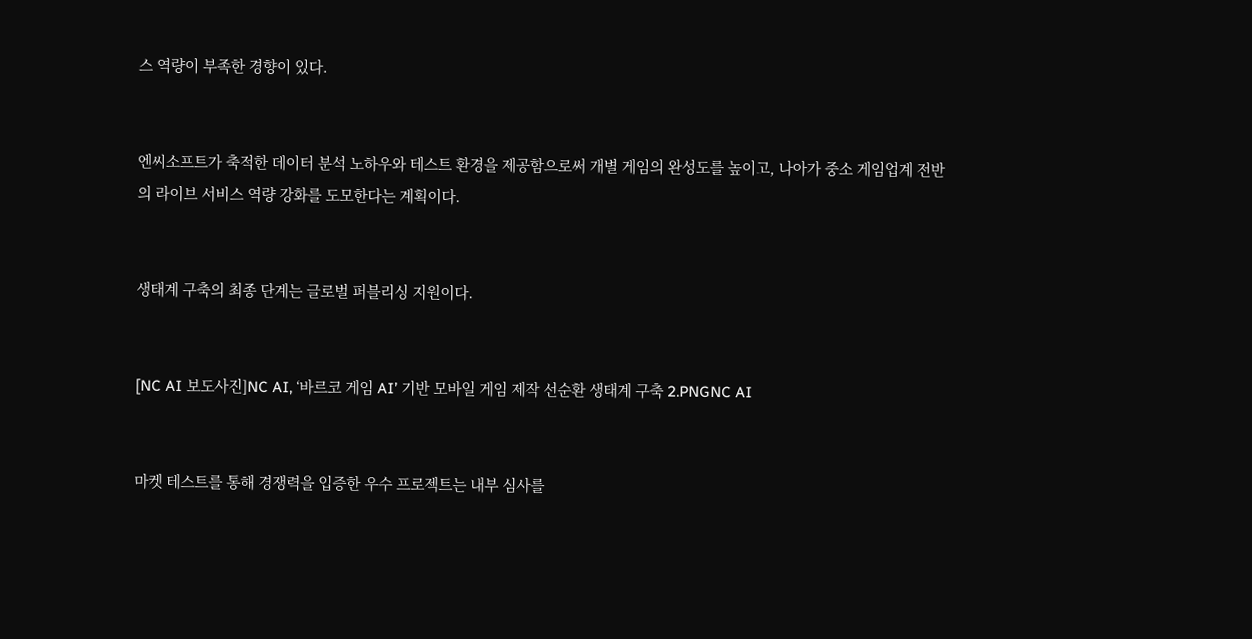스 역량이 부족한 경향이 있다.


엔씨소프트가 축적한 데이터 분석 노하우와 테스트 환경을 제공함으로써 개별 게임의 완성도를 높이고, 나아가 중소 게임업계 전반의 라이브 서비스 역량 강화를 도모한다는 계획이다.


생태계 구축의 최종 단계는 글로벌 퍼블리싱 지원이다.


[NC AI 보도사진]NC AI, ‘바르코 게임 AI’ 기반 모바일 게임 제작 선순환 생태계 구축 2.PNGNC AI


마켓 테스트를 통해 경쟁력을 입증한 우수 프로젝트는 내부 심사를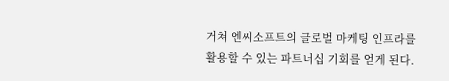거쳐 엔씨소프트의 글로벌 마케팅 인프라를 활용할 수 있는 파트너십 기회를 얻게 된다.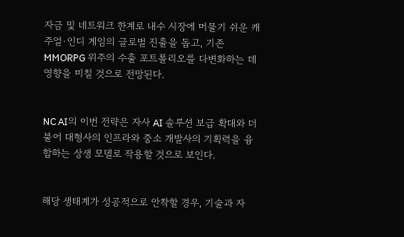자금 및 네트워크 한계로 내수 시장에 머물기 쉬운 캐주얼·인디 게임의 글로벌 진출을 돕고, 기존 MMORPG 위주의 수출 포트폴리오를 다변화하는 데 영향을 미칠 것으로 전망된다.


NC AI의 이번 전략은 자사 AI 솔루션 보급 확대와 더불어 대형사의 인프라와 중소 개발사의 기획력을 융합하는 상생 모델로 작용할 것으로 보인다.


해당 생태계가 성공적으로 안착할 경우, 기술과 자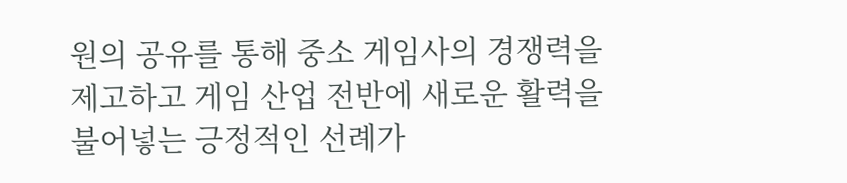원의 공유를 통해 중소 게임사의 경쟁력을 제고하고 게임 산업 전반에 새로운 활력을 불어넣는 긍정적인 선례가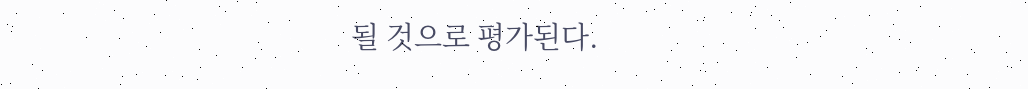될 것으로 평가된다.